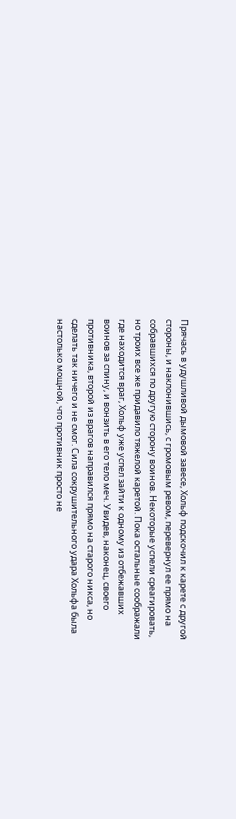Прячась в удушливой дымовой завесе, Хольф подскочил к карете с другой стороны, и наклонившись, с громовым ревом, перевернул ее прямо на собравшихся по другую сторону воинов. Некоторые успели среагировать, но троих все же придавило тяжелой каретой. Пока остальные соображали где находится враг, Хольф уже успел зайти к одному из отбежавших воинов за спину, и вонзить в его тело меч. Увидев, наконец, своего противника, второй из врагов направился прямо на старого никса, но сделать так ничего и не смог. Сила сокрушительного удара Хольфа была настолько мощной, что противник просто не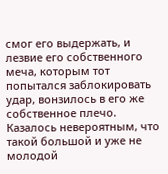смог его выдержать, и лезвие его собственного меча, которым тот попытался заблокировать удар, вонзилось в его же собственное плечо. Казалось невероятным, что такой большой и уже не молодой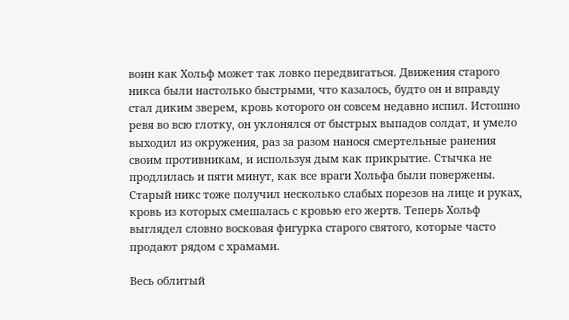воин как Хольф может так ловко передвигаться. Движения старого никса были настолько быстрыми, что казалось, будто он и вправду стал диким зверем, кровь которого он совсем недавно испил. Истошно ревя во всю глотку, он уклонялся от быстрых выпадов солдат, и умело выходил из окружения, раз за разом нанося смертельные ранения своим противникам, и используя дым как прикрытие. Стычка не продлилась и пяти минут, как все враги Хольфа были повержены. Старый никс тоже получил несколько слабых порезов на лице и руках, кровь из которых смешалась с кровью его жертв. Теперь Хольф выглядел словно восковая фигурка старого святого, которые часто продают рядом с храмами.

Весь облитый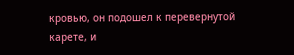кровью, он подошел к перевернутой карете, и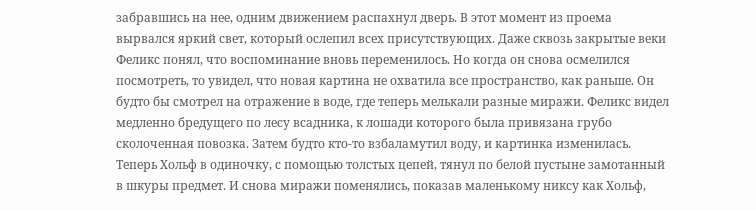забравшись на нее, одним движением распахнул дверь. В этот момент из проема вырвался яркий свет, который ослепил всех присутствующих. Даже сквозь закрытые веки Феликс понял, что воспоминание вновь переменилось. Но когда он снова осмелился посмотреть, то увидел, что новая картина не охватила все пространство, как раньше. Он будто бы смотрел на отражение в воде, где теперь мелькали разные миражи. Феликс видел медленно бредущего по лесу всадника, к лошади которого была привязана грубо сколоченная повозка. Затем будто кто-то взбаламутил воду, и картинка изменилась. Теперь Хольф в одиночку, с помощью толстых цепей, тянул по белой пустыне замотанный в шкуры предмет. И снова миражи поменялись, показав маленькому никсу как Хольф,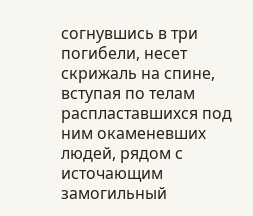согнувшись в три погибели, несет скрижаль на спине, вступая по телам распластавшихся под ним окаменевших людей, рядом с источающим замогильный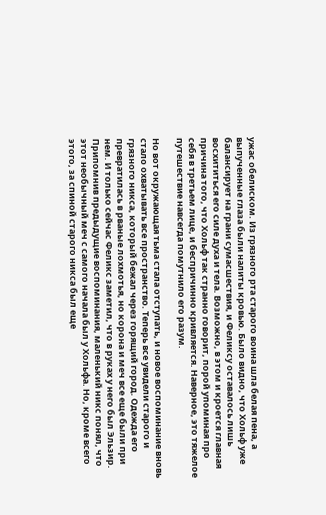ужас обелиском. Из грязного рта старого воина шла белая пена, а выпученные глаза были налиты кровью. Было видно, что Хольф уже балансирует на грани сумасшествия, и Феликсу оставалось лишь восхититься его силе духа и тела. Возможно, в этом и кроется главная причина того, что Хольф так странно говорит, порой упоминая про себя в третьем лице, и беспричинно кривляется. Наверное, это тяжелое путешествие навсегда помутнило его разум.

Но вот окружающая тьма стала отступать, и новое воспоминание вновь стало охватывать все пространство. Теперь все увидели старого и грязного никса, который бежал через горящий город. Одежда его превратилась в рваные лохмотья, но корона и меч все еще были при нем. И только сейчас Феликс заметил, что в руках у него был Эльзир. Припомнив предыдущие воспоминания, маленький никс понял, что этот необычный меч с самого начала был у Хольфа. Но, кроме всего этого, за спиной старого никса был еще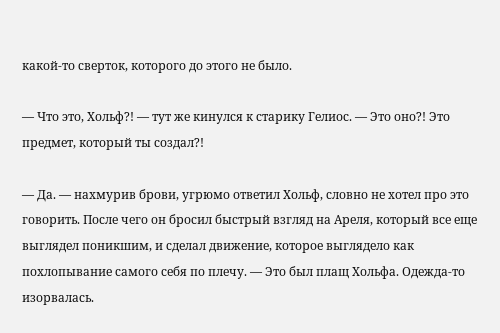какой-то сверток, которого до этого не было.

— Что это, Хольф?! — тут же кинулся к старику Гелиос. — Это оно?! Это предмет, который ты создал?!

— Да. — нахмурив брови, угрюмо ответил Хольф, словно не хотел про это говорить. После чего он бросил быстрый взгляд на Ареля, который все еще выглядел поникшим, и сделал движение, которое выглядело как похлопывание самого себя по плечу. — Это был плащ Хольфа. Одежда-то изорвалась.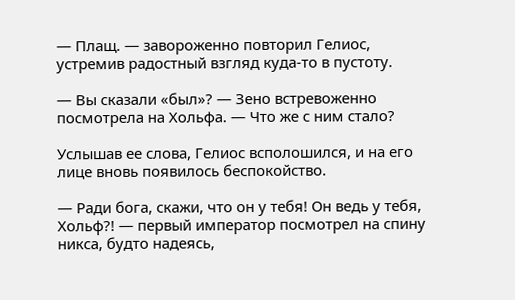— Плащ. — завороженно повторил Гелиос, устремив радостный взгляд куда-то в пустоту.

— Вы сказали «был»? — Зено встревоженно посмотрела на Хольфа. — Что же с ним стало?

Услышав ее слова, Гелиос всполошился, и на его лице вновь появилось беспокойство.

— Ради бога, скажи, что он у тебя! Он ведь у тебя, Хольф?! — первый император посмотрел на спину никса, будто надеясь,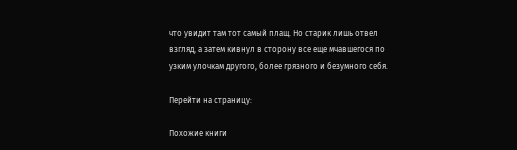что увидит там тот самый плащ. Но старик лишь отвел взгляд, а затем кивнул в сторону все еще мчавшегося по узким улочкам другого, более грязного и безумного себя.

Перейти на страницу:

Похожие книги